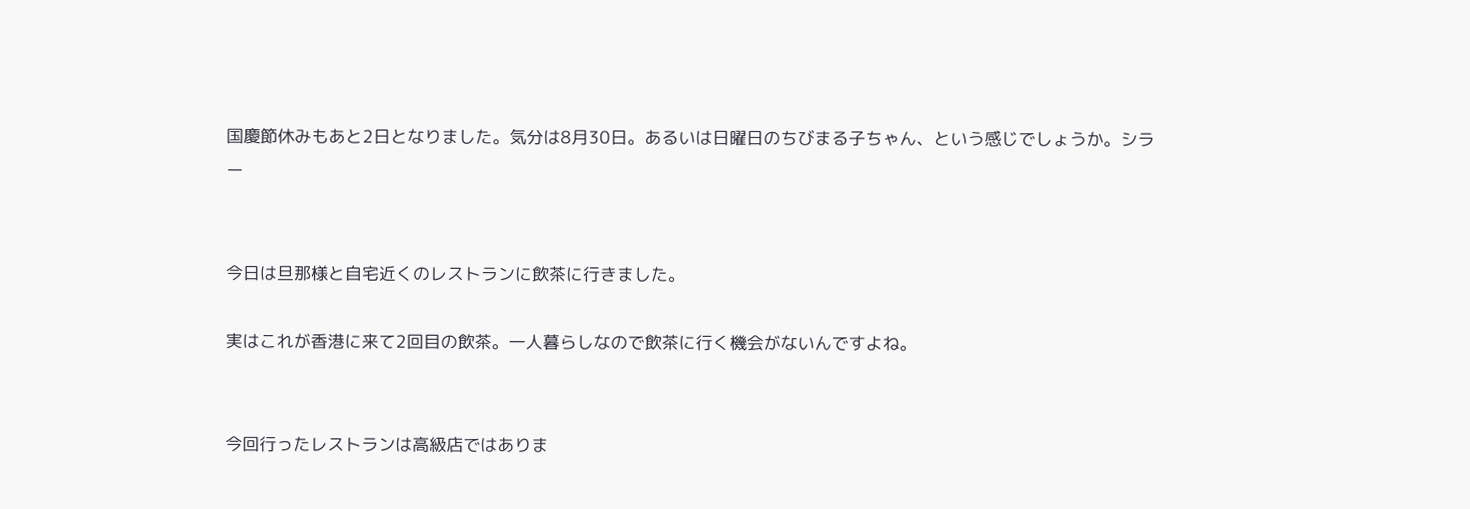国慶節休みもあと2日となりました。気分は8月30日。あるいは日曜日のちびまる子ちゃん、という感じでしょうか。シラー


今日は旦那様と自宅近くのレストランに飲茶に行きました。

実はこれが香港に来て2回目の飲茶。一人暮らしなので飲茶に行く機会がないんですよね。


今回行ったレストランは高級店ではありま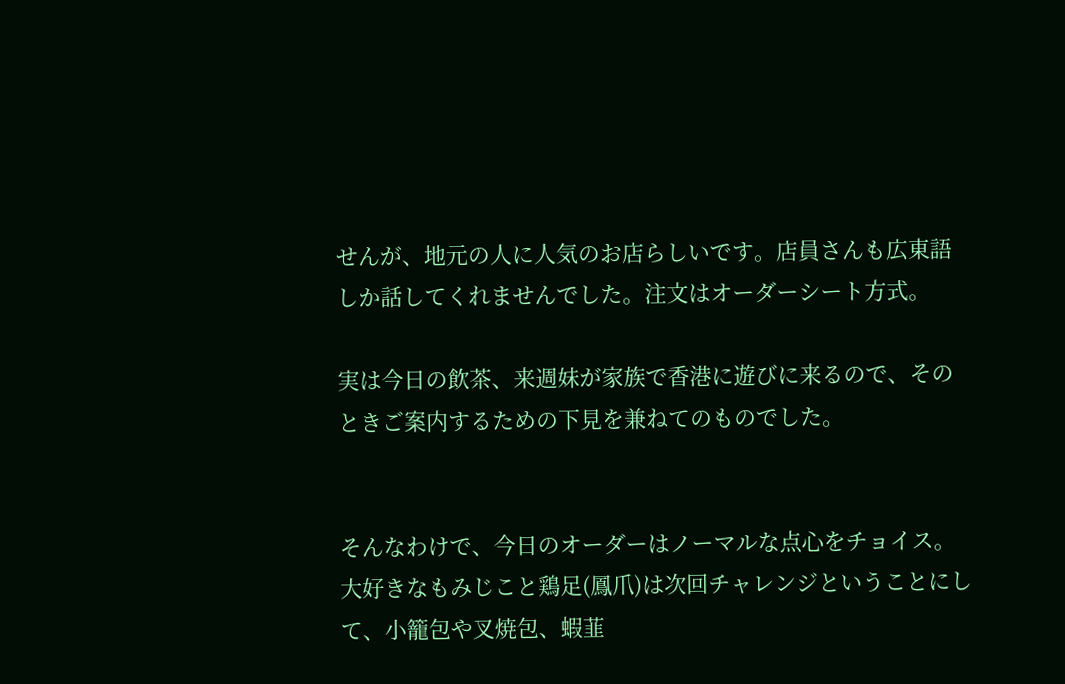せんが、地元の人に人気のお店らしいです。店員さんも広東語しか話してくれませんでした。注文はオーダーシート方式。

実は今日の飲茶、来週妹が家族で香港に遊びに来るので、そのときご案内するための下見を兼ねてのものでした。


そんなわけで、今日のオーダーはノーマルな点心をチョイス。大好きなもみじこと鶏足(鳳爪)は次回チャレンジということにして、小籠包や叉焼包、蝦韮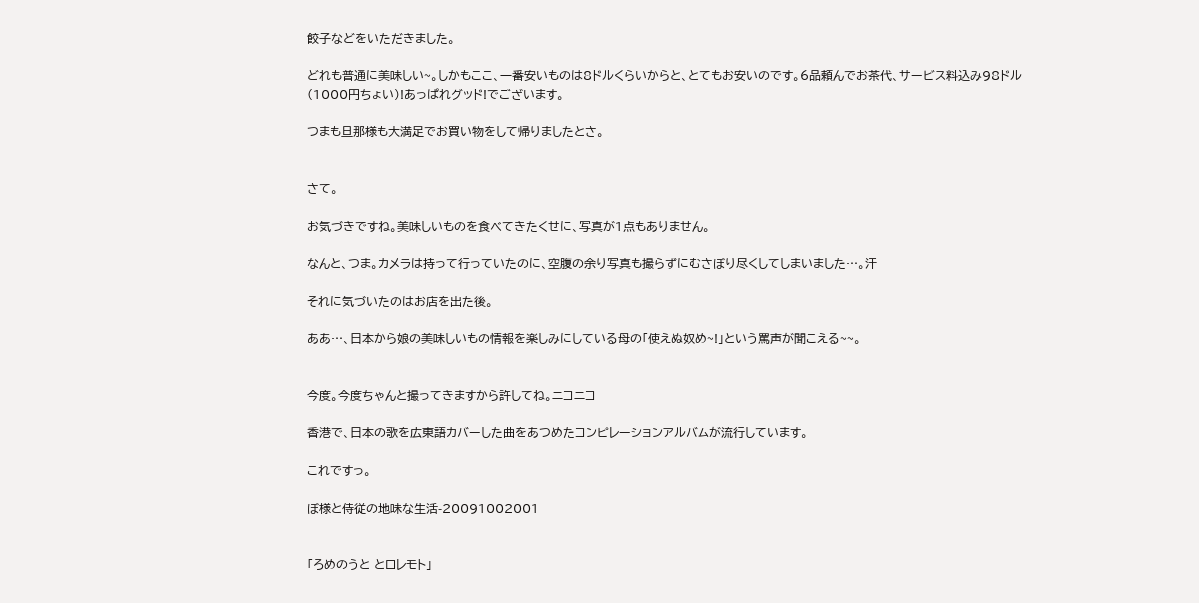餃子などをいただきました。

どれも普通に美味しい~。しかもここ、一番安いものは8ドルくらいからと、とてもお安いのです。6品頼んでお茶代、サービス料込み98ドル(1000円ちょい)!あっぱれグッド!でございます。

つまも旦那様も大満足でお買い物をして帰りましたとさ。


さて。

お気づきですね。美味しいものを食べてきたくせに、写真が1点もありません。

なんと、つま。カメラは持って行っていたのに、空腹の余り写真も撮らずにむさぼり尽くしてしまいました…。汗

それに気づいたのはお店を出た後。

ああ…、日本から娘の美味しいもの情報を楽しみにしている母の「使えぬ奴め~!」という罵声が聞こえる~~。


今度。今度ちゃんと撮ってきますから許してね。ニコニコ

香港で、日本の歌を広東語カバーした曲をあつめたコンピレーションアルバムが流行しています。

これですっ。

ぼ様と侍従の地味な生活-20091002001


「ろめのうと とロレモト」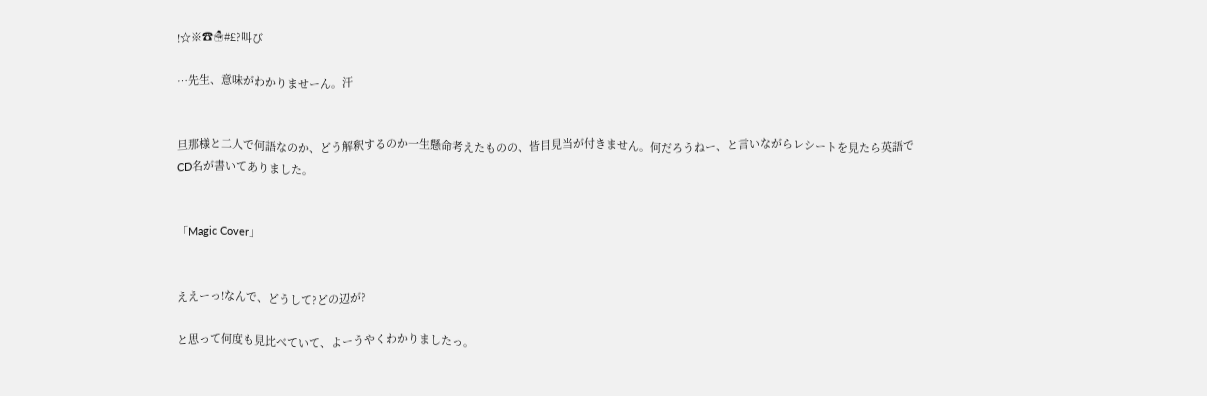!☆※☎☃#£?叫び

…先生、意味がわかりませーん。汗


旦那様と二人で何語なのか、どう解釈するのか一生懸命考えたものの、皆目見当が付きません。何だろうねー、と言いながらレシートを見たら英語でCD名が書いてありました。


「Magic Cover」


ええーっ!なんで、どうして?どの辺が?

と思って何度も見比べていて、よーうやくわかりましたっ。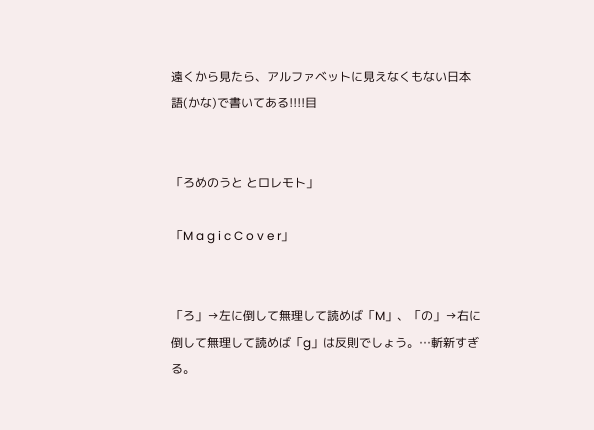遠くから見たら、アルファベットに見えなくもない日本語(かな)で書いてある!!!!目


「ろめのうと とロレモト」

「M a g i c C o v e r」


「ろ」→左に倒して無理して読めば「M」、「の」→右に倒して無理して読めば「g」は反則でしょう。…斬新すぎる。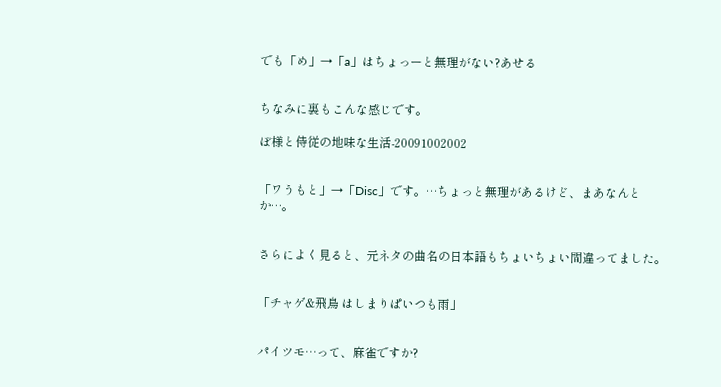でも「め」→「a」はちょっーと無理がない?あせる


ちなみに裏もこんな感じです。

ぼ様と侍従の地味な生活-20091002002


「ワうもと」→「Disc」です。…ちょっと無理があるけど、まあなんとか…。


さらによく見ると、元ネタの曲名の日本語もちょいちょい間違ってました。


「チャゲ&飛鳥 はしまりぱいつも雨」


パイツモ…って、麻雀ですか?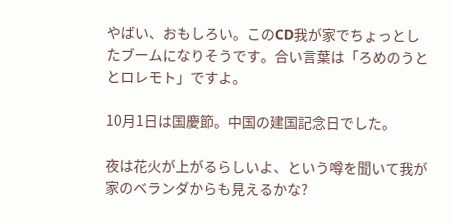やばい、おもしろい。このCD我が家でちょっとしたブームになりそうです。合い言葉は「ろめのうと とロレモト」ですよ。

10月1日は国慶節。中国の建国記念日でした。

夜は花火が上がるらしいよ、という噂を聞いて我が家のベランダからも見えるかな?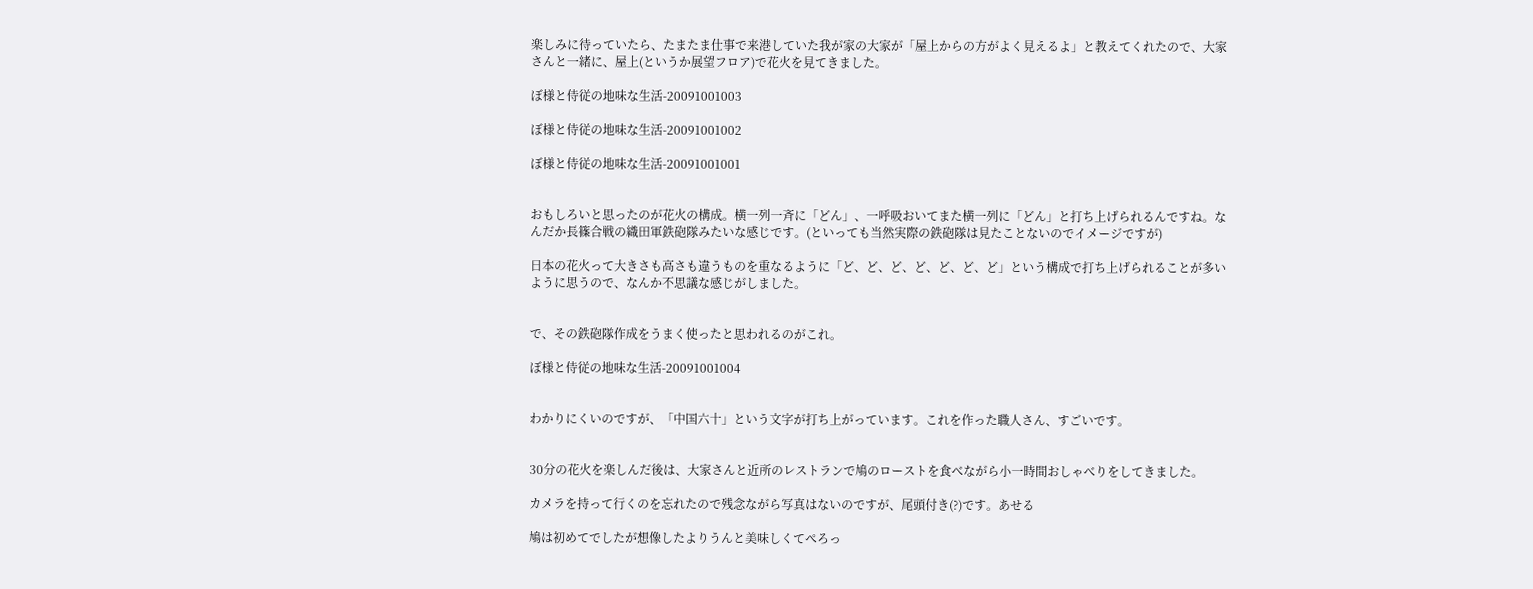楽しみに待っていたら、たまたま仕事で来港していた我が家の大家が「屋上からの方がよく見えるよ」と教えてくれたので、大家さんと一緒に、屋上(というか展望フロア)で花火を見てきました。

ぼ様と侍従の地味な生活-20091001003

ぼ様と侍従の地味な生活-20091001002

ぼ様と侍従の地味な生活-20091001001


おもしろいと思ったのが花火の構成。横一列一斉に「どん」、一呼吸おいてまた横一列に「どん」と打ち上げられるんですね。なんだか長篠合戦の織田軍鉄砲隊みたいな感じです。(といっても当然実際の鉄砲隊は見たことないのでイメージですが)

日本の花火って大きさも高さも違うものを重なるように「ど、ど、ど、ど、ど、ど、ど」という構成で打ち上げられることが多いように思うので、なんか不思議な感じがしました。


で、その鉄砲隊作成をうまく使ったと思われるのがこれ。

ぼ様と侍従の地味な生活-20091001004


わかりにくいのですが、「中国六十」という文字が打ち上がっています。これを作った職人さん、すごいです。


30分の花火を楽しんだ後は、大家さんと近所のレストランで鳩のローストを食べながら小一時間おしゃべりをしてきました。

カメラを持って行くのを忘れたので残念ながら写真はないのですが、尾頭付き(?)です。あせる

鳩は初めてでしたが想像したよりうんと美味しくてぺろっ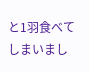と1羽食べてしまいまし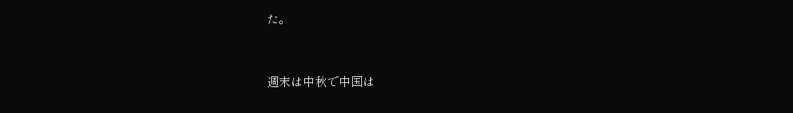た。


週末は中秋で中国は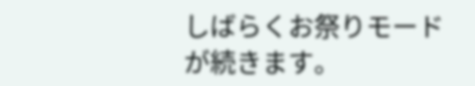しばらくお祭りモードが続きます。